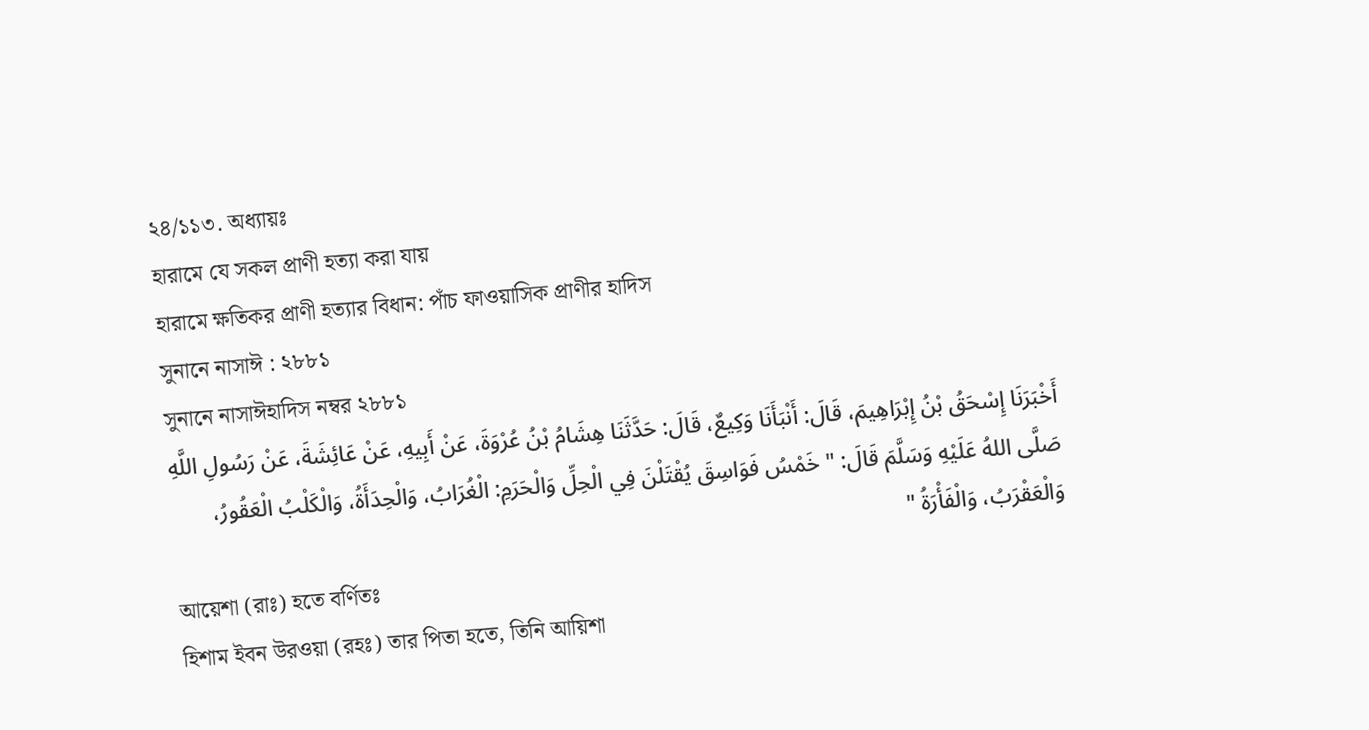২৪/১১৩. অধ্যায়ঃ
হারামে যে সকল প্রাণী হত্যা করা যায়
হারামে ক্ষতিকর প্রাণী হত্যার বিধান: পাঁচ ফাওয়াসিক প্রাণীর হাদিস
সুনানে নাসাঈ : ২৮৮১
সুনানে নাসাঈহাদিস নম্বর ২৮৮১
أَخْبَرَنَا إِسْحَقُ بْنُ إِبْرَاهِيمَ، قَالَ: أَنْبَأَنَا وَكِيعٌ، قَالَ: حَدَّثَنَا هِشَامُ بْنُ عُرْوَةَ، عَنْ أَبِيهِ، عَنْ عَائِشَةَ، عَنْ رَسُولِ اللَّهِ صَلَّى اللهُ عَلَيْهِ وَسَلَّمَ قَالَ: " خَمْسُ فَوَاسِقَ يُقْتَلْنَ فِي الْحِلِّ وَالْحَرَمِ: الْغُرَابُ، وَالْحِدَأَةُ، وَالْكَلْبُ الْعَقُورُ، وَالْعَقْرَبُ، وَالْفَأْرَةُ "
আয়েশা (রাঃ) হতে বর্ণিতঃ
হিশাম ইবন উরওয়া (রহঃ) তার পিতা হতে, তিনি আয়িশা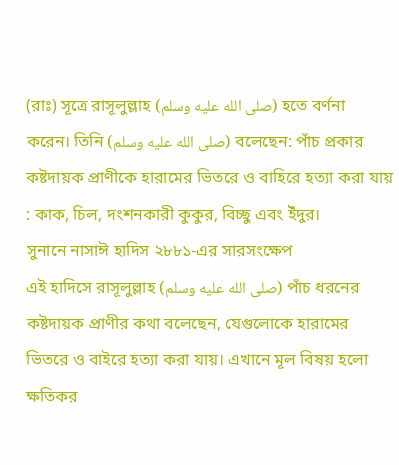(রাঃ) সূত্রে রাসূলুল্লাহ (صلى الله عليه وسلم) হতে বর্ণনা করেন। তিনি (صلى الله عليه وسلم) বলেছেন: পাঁচ প্রকার কষ্টদায়ক প্রাণীকে হারামের ভিতরে ও বাহিরে হত্যা করা যায় : কাক, চিল, দংশনকারী কুকুর, বিচ্ছু এবং ইঁদুর।
সুনানে নাসাঈ হাদিস ২৮৮১-এর সারসংক্ষেপ
এই হাদিসে রাসূলুল্লাহ (صلى الله عليه وسلم) পাঁচ ধরনের কষ্টদায়ক প্রাণীর কথা বলেছেন, যেগুলোকে হারামের ভিতরে ও বাইরে হত্যা করা যায়। এখানে মূল বিষয় হলো ক্ষতিকর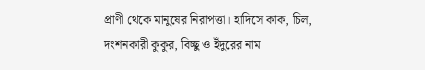প্রাণী থেকে মানুষের নিরাপত্তা। হাদিসে কাক, চিল, দংশনকারী কুকুর, বিচ্ছু ও ইঁদুরের নাম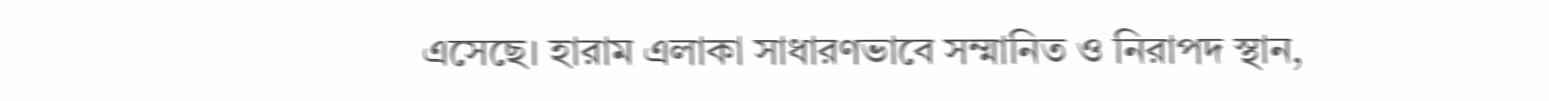এসেছে। হারাম এলাকা সাধারণভাবে সম্মানিত ও নিরাপদ স্থান,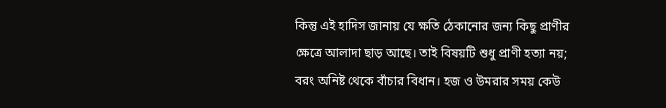কিন্তু এই হাদিস জানায় যে ক্ষতি ঠেকানোর জন্য কিছু প্রাণীর ক্ষেত্রে আলাদা ছাড় আছে। তাই বিষয়টি শুধু প্রাণী হত্যা নয়; বরং অনিষ্ট থেকে বাঁচার বিধান। হজ ও উমরার সময় কেউ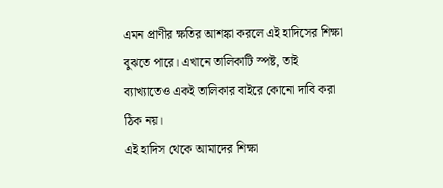এমন প্রাণীর ক্ষতির আশঙ্কা করলে এই হাদিসের শিক্ষা বুঝতে পারে। এখানে তালিকাটি স্পষ্ট, তাই ব্যাখ্যাতেও একই তালিকার বাইরে কোনো দাবি করা ঠিক নয়।
এই হাদিস থেকে আমাদের শিক্ষা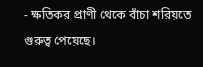- ক্ষতিকর প্রাণী থেকে বাঁচা শরিয়তে গুরুত্ব পেয়েছে।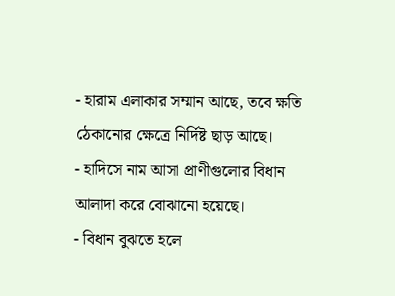- হারাম এলাকার সম্মান আছে, তবে ক্ষতি ঠেকানোর ক্ষেত্রে নির্দিষ্ট ছাড় আছে।
- হাদিসে নাম আসা প্রাণীগুলোর বিধান আলাদা করে বোঝানো হয়েছে।
- বিধান বুঝতে হলে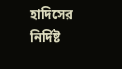হাদিসের নির্দিষ্ট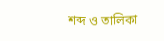শব্দ ও তালিকা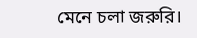মেনে চলা জরুরি।